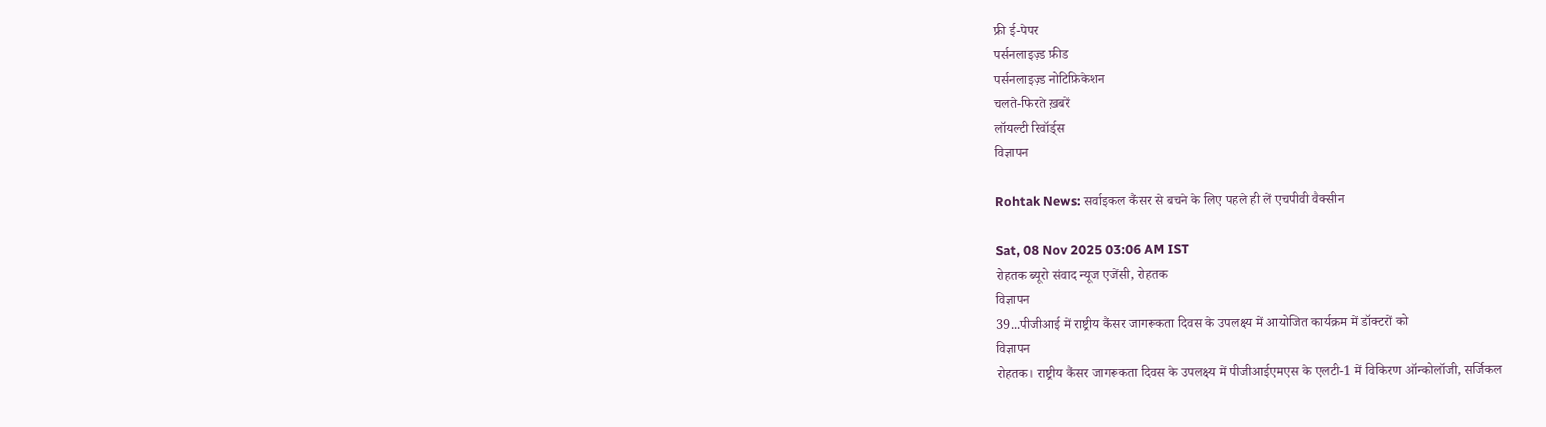फ्री ई-पेपर
पर्सनलाइज़्ड फ़ीड
पर्सनलाइज़्ड नोटिफ़िकेशन
चलते-फिरते ख़बरें
लॉयल्टी रिवॉर्ड्स
विज्ञापन

Rohtak News: सर्वाइकल कैंसर से बचने के लिए पहले ही लें एचपीवी वैक्सीन

Sat, 08 Nov 2025 03:06 AM IST
रोहतक ब्यूरो संवाद न्यूज एजेंसी, रोहतक
विज्ञापन
39...पीजीआई में राष्ट्रीय कैंसर जागरूकता दिवस के उपलक्ष्य में आयोजित कार्यक्रम में डॉक्टरों को
विज्ञापन
रोहतक। राष्ट्रीय कैंसर जागरूकता दिवस के उपलक्ष्य में पीजीआईएमएस के एलटी-1 में विकिरण ऑन्कोलॉजी, सर्जिकल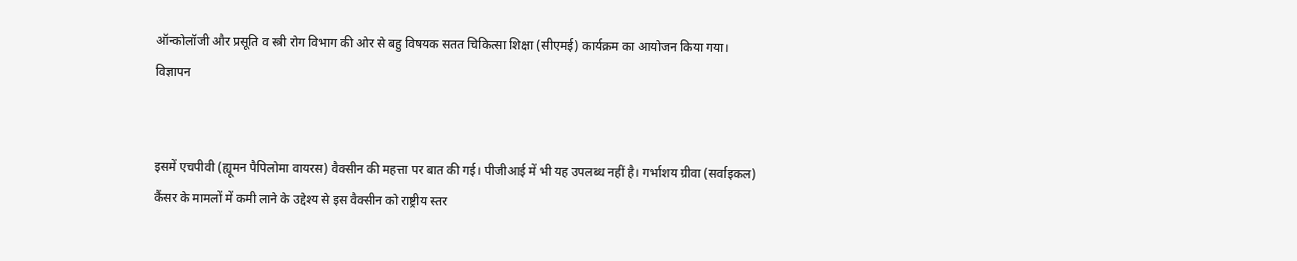ऑन्कोलॉजी और प्रसूति व स्त्री रोग विभाग की ओर से बहु विषयक सतत चिकित्सा शिक्षा (सीएमई) कार्यक्रम का आयोजन किया गया।
विज्ञापन


इसमें एचपीवी (ह्यूमन पैपिलोमा वायरस) वैक्सीन की महत्ता पर बात की गई। पीजीआई में भी यह उपलब्ध नहीं है। गर्भाशय ग्रीवा (सर्वाइकल) कैंसर के मामलों में कमी लाने के उद्देश्य से इस वैक्सीन को राष्ट्रीय स्तर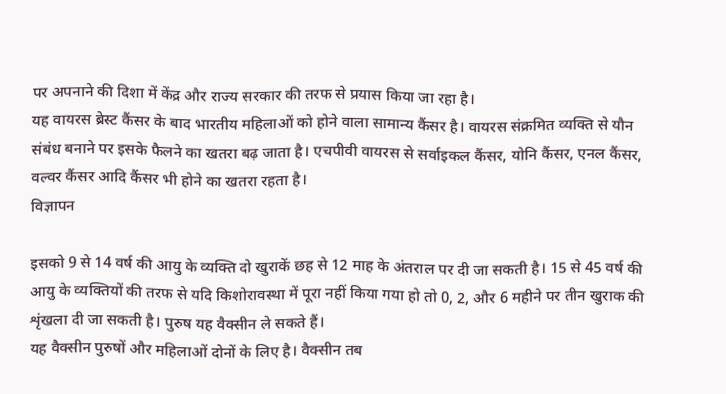पर अपनाने की दिशा में केंद्र और राज्य सरकार की तरफ से प्रयास किया जा रहा है।
यह वायरस ब्रेस्ट कैंसर के बाद भारतीय महिलाओं को होने वाला सामान्य कैंसर है। वायरस संक्रमित व्यक्ति से यौन संबंध बनाने पर इसके फैलने का खतरा बढ़ जाता है। एचपीवी वायरस से सर्वाइकल कैंसर, योनि कैंसर, एनल कैंसर, वल्वर कैंसर आदि कैंसर भी होने का खतरा रहता है।
विज्ञापन

इसको 9 से 14 वर्ष की आयु के व्यक्ति दो खुराकें छह से 12 माह के अंतराल पर दी जा सकती है। 15 से 45 वर्ष की आयु के व्यक्तियों की तरफ से यदि किशोरावस्था में पूरा नहीं किया गया हो तो 0, 2, और 6 महीने पर तीन खुराक की शृंखला दी जा सकती है। पुरुष यह वैक्सीन ले सकते हैं।
यह वैक्सीन पुरुषों और महिलाओं दोनों के लिए है। वैक्सीन तब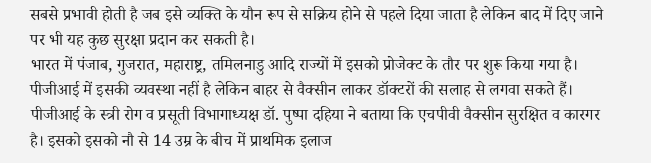सबसे प्रभावी होती है जब इसे व्यक्ति के यौन रूप से सक्रिय होने से पहले दिया जाता है लेकिन बाद में दिए जाने पर भी यह कुछ सुरक्षा प्रदान कर सकती है।
भारत में पंजाब, गुजरात, महाराष्ट्र, तमिलनाडु आदि राज्यों में इसको प्रोजेक्ट के तौर पर शुरू किया गया है। पीजीआई में इसकी व्यवस्था नहीं है लेकिन बाहर से वैक्सीन लाकर डॉक्टरों की सलाह से लगवा सकते हैं।
पीजीआई के स्त्री रोग व प्रसूती विभागाध्यक्ष डॉ. पुष्पा दहिया ने बताया कि एचपीवी वैक्सीन सुरक्षित व कारगर है। इसको इसको नौ से 14 उम्र के बीच में प्राथमिक इलाज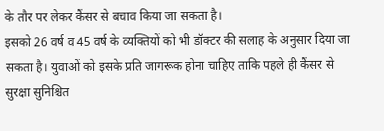के तौर पर लेकर कैंसर से बचाव किया जा सकता है।
इसको 26 वर्ष व 45 वर्ष के व्यक्तियों को भी डॉक्टर की सलाह के अनुसार दिया जा सकता है। युवाओं को इसके प्रति जागरूक होना चाहिए ताकि पहले ही कैंसर से सुरक्षा सुनिश्चित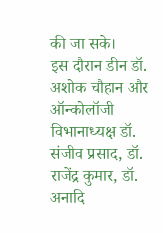की जा सके।
इस दौरान डीन डॉ. अशोक चौहान और ऑन्कोलॉजी विभानाध्यक्ष डॉ. संजीव प्रसाद, डॉ. राजेंद्र कुमार, डॉ. अनादि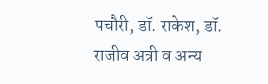पचौरी, डॉ. राकेश, डॉ. राजीव अत्री व अन्य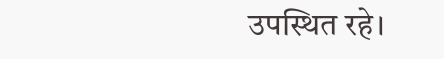उपस्थित रहे।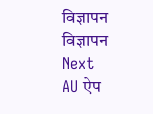विज्ञापन
विज्ञापन
Next
AU ऐप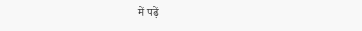में पढ़ें